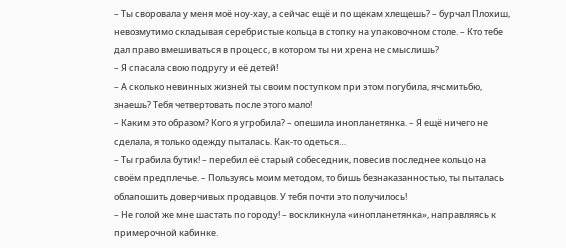– Ты своровала у меня моё ноу-хау, а сейчас ещё и по щекам хлещешь? – бурчал Плохиш, невозмутимо складывая серебристые кольца в стопку на упаковочном столе. – Кто тебе дал право вмешиваться в процесс, в котором ты ни хрена не смыслишь?
– Я спасала свою подругу и её детей!
– А сколько невинных жизней ты своим поступком при этом погубила, ячсмитьбю, знаешь? Тебя четвертовать после этого мало!
– Каким это образом? Кого я угробила? – опешила инопланетянка. – Я ещё ничего не сделала, я только одежду пыталась. Как-то одеться…
– Ты грабила бутик! – перебил её старый собеседник, повесив последнее кольцо на своём предплечье. – Пользуясь моим методом, то бишь безнаказанностью, ты пыталась облапошить доверчивых продавцов. У тебя почти это получилось!
– Не голой же мне шастать по городу! – воскликнула «инопланетянка», направляясь к примерочной кабинке.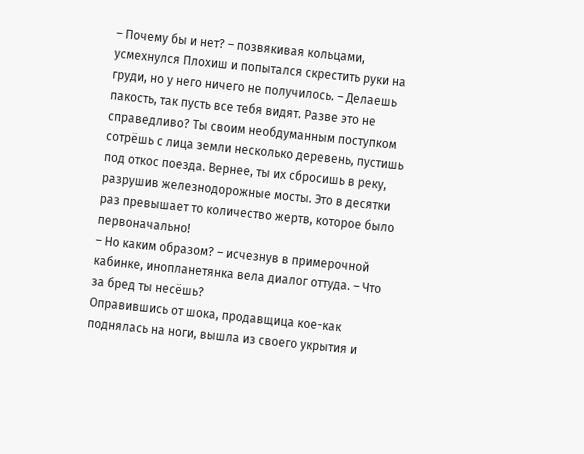– Почему бы и нет? – позвякивая кольцами, усмехнулся Плохиш и попытался скрестить руки на груди, но у него ничего не получилось. – Делаешь пакость, так пусть все тебя видят. Разве это не справедливо? Ты своим необдуманным поступком сотрёшь с лица земли несколько деревень, пустишь под откос поезда. Вернее, ты их сбросишь в реку, разрушив железнодорожные мосты. Это в десятки раз превышает то количество жертв, которое было первоначально!
– Но каким образом? – исчезнув в примерочной кабинке, инопланетянка вела диалог оттуда. – Что за бред ты несёшь?
Оправившись от шока, продавщица кое-как поднялась на ноги, вышла из своего укрытия и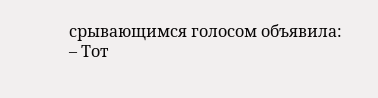срывающимся голосом объявила:
– Тот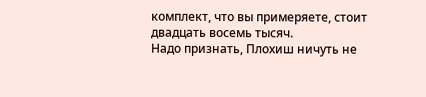комплект, что вы примеряете, стоит двадцать восемь тысяч.
Надо признать, Плохиш ничуть не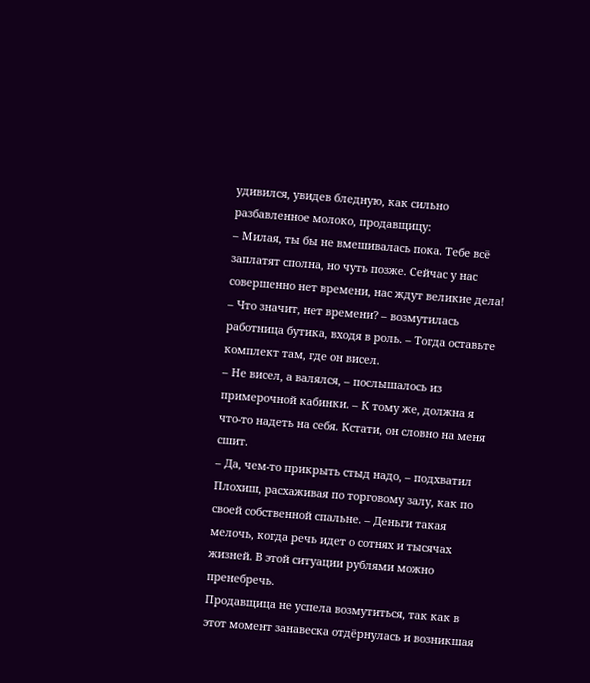удивился, увидев бледную, как сильно разбавленное молоко, продавщицу:
– Милая, ты бы не вмешивалась пока. Тебе всё заплатят сполна, но чуть позже. Сейчас у нас совершенно нет времени, нас ждут великие дела!
– Что значит, нет времени? – возмутилась работница бутика, входя в роль. – Тогда оставьте комплект там, где он висел.
– Не висел, а валялся, – послышалось из примерочной кабинки. – К тому же, должна я что-то надеть на себя. Кстати, он словно на меня сшит.
– Да, чем-то прикрыть стыд надо, – подхватил Плохиш, расхаживая по торговому залу, как по своей собственной спальне. – Деньги такая мелочь, когда речь идет о сотнях и тысячах жизней. В этой ситуации рублями можно пренебречь.
Продавщица не успела возмутиться, так как в этот момент занавеска отдёрнулась и возникшая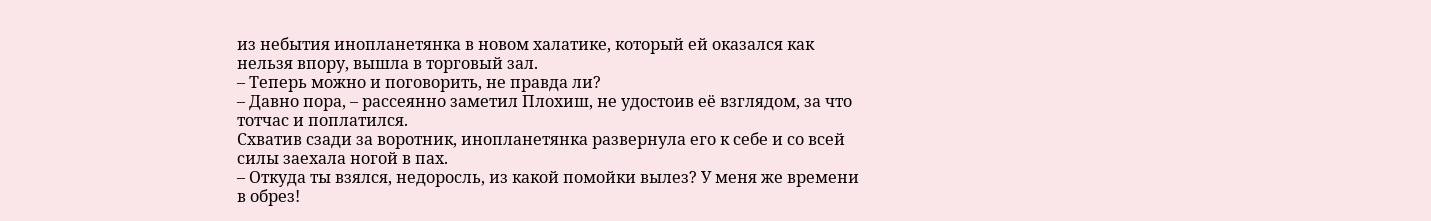из небытия инопланетянка в новом халатике, который ей оказался как нельзя впору, вышла в торговый зал.
– Теперь можно и поговорить, не правда ли?
– Давно пора, – рассеянно заметил Плохиш, не удостоив её взглядом, за что тотчас и поплатился.
Схватив сзади за воротник, инопланетянка развернула его к себе и со всей силы заехала ногой в пах.
– Откуда ты взялся, недоросль, из какой помойки вылез? У меня же времени в обрез!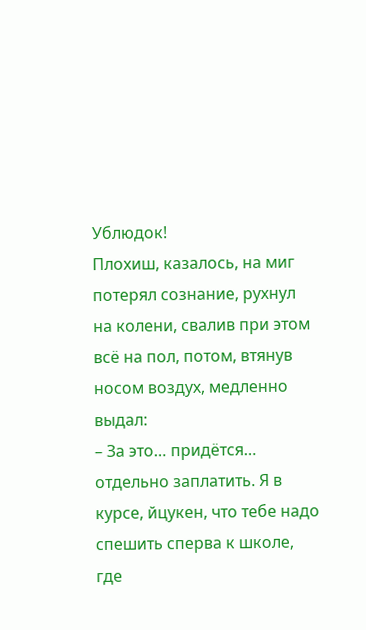Ублюдок!
Плохиш, казалось, на миг потерял сознание, рухнул на колени, свалив при этом всё на пол, потом, втянув носом воздух, медленно выдал:
– За это… придётся… отдельно заплатить. Я в курсе, йцукен, что тебе надо спешить сперва к школе, где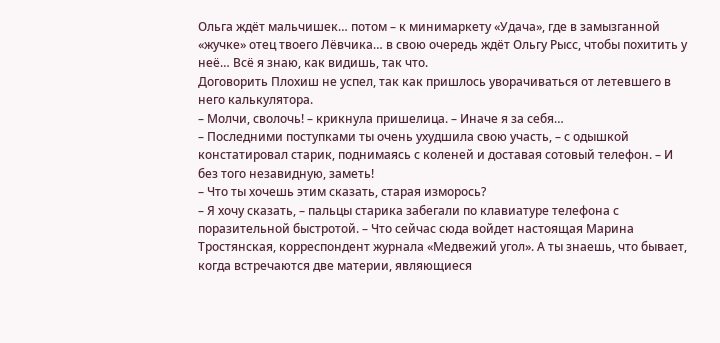Ольга ждёт мальчишек… потом – к минимаркету «Удача», где в замызганной «жучке» отец твоего Лёвчика… в свою очередь ждёт Ольгу Рысс, чтобы похитить у неё… Всё я знаю, как видишь, так что.
Договорить Плохиш не успел, так как пришлось уворачиваться от летевшего в него калькулятора.
– Молчи, сволочь! – крикнула пришелица. – Иначе я за себя…
– Последними поступками ты очень ухудшила свою участь, – с одышкой констатировал старик, поднимаясь с коленей и доставая сотовый телефон. – И без того незавидную, заметь!
– Что ты хочешь этим сказать, старая изморось?
– Я хочу сказать, – пальцы старика забегали по клавиатуре телефона с поразительной быстротой. – Что сейчас сюда войдет настоящая Марина Тростянская, корреспондент журнала «Медвежий угол». А ты знаешь, что бывает, когда встречаются две материи, являющиеся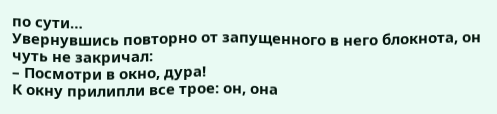по сути…
Увернувшись повторно от запущенного в него блокнота, он чуть не закричал:
– Посмотри в окно, дура!
К окну прилипли все трое: он, она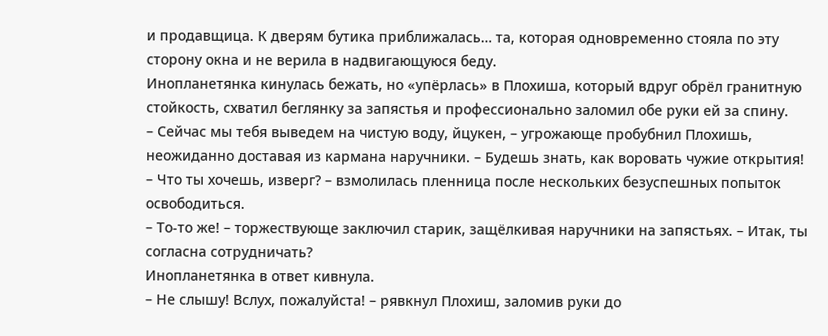и продавщица. К дверям бутика приближалась… та, которая одновременно стояла по эту сторону окна и не верила в надвигающуюся беду.
Инопланетянка кинулась бежать, но «упёрлась» в Плохиша, который вдруг обрёл гранитную стойкость, схватил беглянку за запястья и профессионально заломил обе руки ей за спину.
– Сейчас мы тебя выведем на чистую воду, йцукен, – угрожающе пробубнил Плохишь, неожиданно доставая из кармана наручники. – Будешь знать, как воровать чужие открытия!
– Что ты хочешь, изверг? – взмолилась пленница после нескольких безуспешных попыток освободиться.
– То-то же! – торжествующе заключил старик, защёлкивая наручники на запястьях. – Итак, ты согласна сотрудничать?
Инопланетянка в ответ кивнула.
– Не слышу! Вслух, пожалуйста! – рявкнул Плохиш, заломив руки до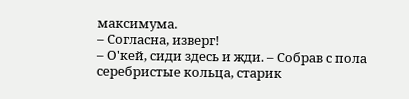максимума.
– Согласна, изверг!
– О'кей, сиди здесь и жди. – Собрав с пола серебристые кольца, старик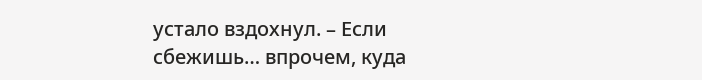устало вздохнул. – Если сбежишь… впрочем, куда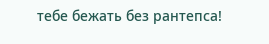тебе бежать без рантепса!